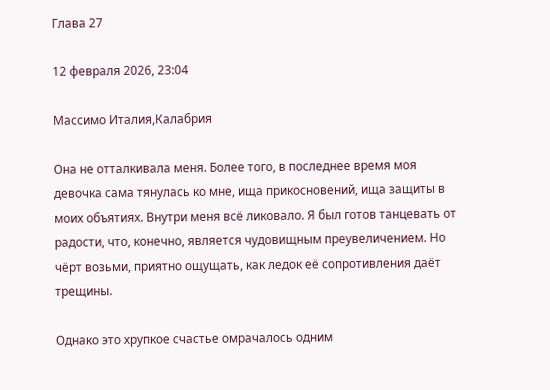Глава 27

12 февраля 2026, 23:04

Массимо Италия,Калабрия

Она не отталкивала меня. Более того, в последнее время моя девочка сама тянулась ко мне, ища прикосновений, ища защиты в моих объятиях. Внутри меня всё ликовало. Я был готов танцевать от радости, что, конечно, является чудовищным преувеличением. Но чёрт возьми, приятно ощущать, как ледок её сопротивления даёт трещины.

Однако это хрупкое счастье омрачалось одним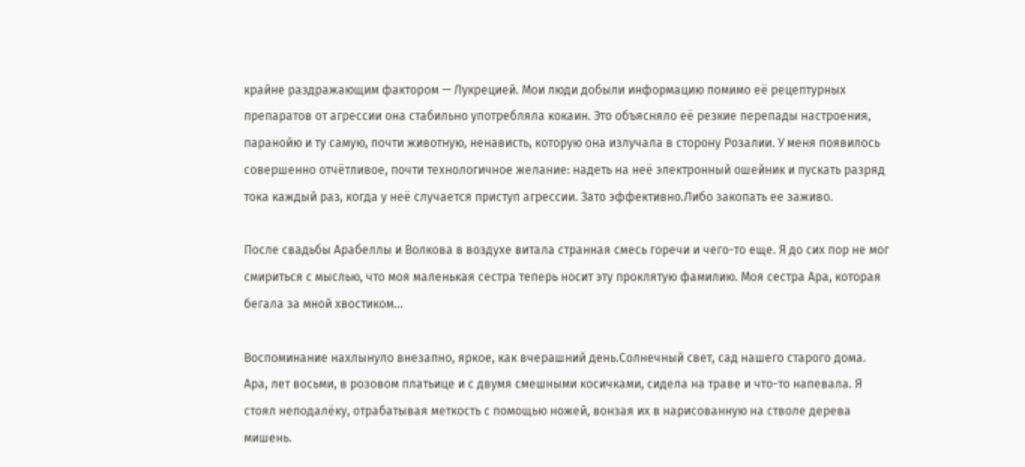крайне раздражающим фактором — Лукрецией. Мои люди добыли информацию помимо её рецептурных препаратов от агрессии она стабильно употребляла кокаин. Это объясняло её резкие перепады настроения, паранойю и ту самую, почти животную, ненависть, которую она излучала в сторону Розалии. У меня появилось совершенно отчётливое, почти технологичное желание: надеть на неё электронный ошейник и пускать разряд тока каждый раз, когда у неё случается приступ агрессии. Зато эффективно.Либо закопать ее заживо.

После свадьбы Арабеллы и Волкова в воздухе витала странная смесь горечи и чего-то еще. Я до сих пор не мог смириться с мыслью, что моя маленькая сестра теперь носит эту проклятую фамилию. Моя сестра Ара, которая бегала за мной хвостиком...

Воспоминание нахлынуло внезапно, яркое, как вчерашний день.Солнечный свет, сад нашего старого дома. Ара, лет восьми, в розовом платьице и с двумя смешными косичками, сидела на траве и что-то напевала. Я стоял неподалёку, отрабатывая меткость с помощью ножей, вонзая их в нарисованную на стволе дерева мишень.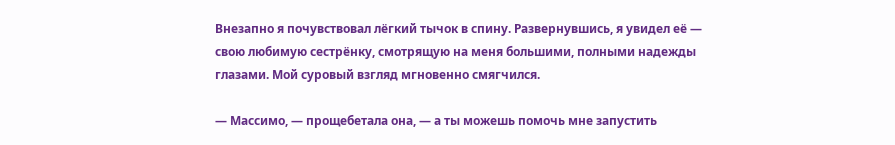Внезапно я почувствовал лёгкий тычок в спину. Развернувшись, я увидел её — свою любимую сестрёнку, смотрящую на меня большими, полными надежды глазами. Мой суровый взгляд мгновенно смягчился.

— Массимо, — прощебетала она, — а ты можешь помочь мне запустить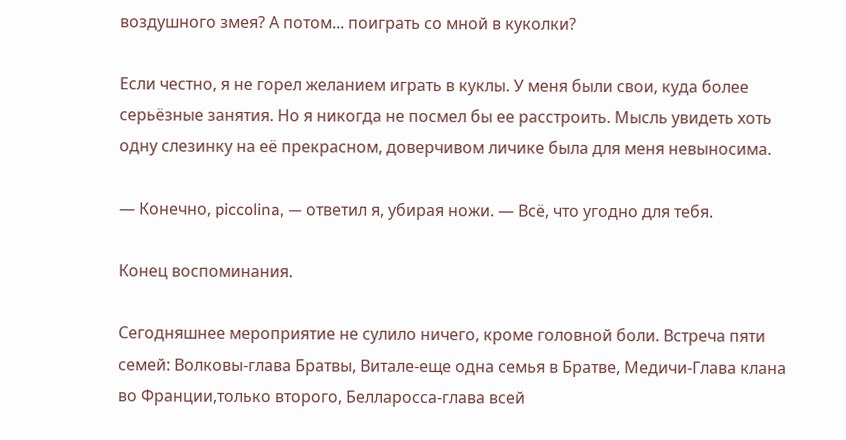воздушного змея? А потом... поиграть со мной в куколки?

Если честно, я не горел желанием играть в куклы. У меня были свои, куда более серьёзные занятия. Но я никогда не посмел бы ее расстроить. Мысль увидеть хоть одну слезинку на её прекрасном, доверчивом личике была для меня невыносима.

— Конечно, piccolina, — ответил я, убирая ножи. — Всё, что угодно для тебя.

Конец воспоминания.

Сегодняшнее мероприятие не сулило ничего, кроме головной боли. Встреча пяти семей: Волковы-глава Братвы, Витале-еще одна семья в Братве, Медичи-Глава клана во Франции,только второго, Белларосса-глава всей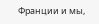Франции и мы,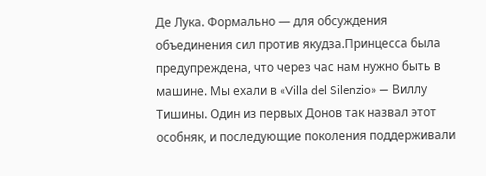Де Лука. Формально — для обсуждения объединения сил против якудза.Принцесса была предупреждена, что через час нам нужно быть в машине. Мы ехали в «Villa del Silenzio» — Виллу Тишины. Один из первых Донов так назвал этот особняк, и последующие поколения поддерживали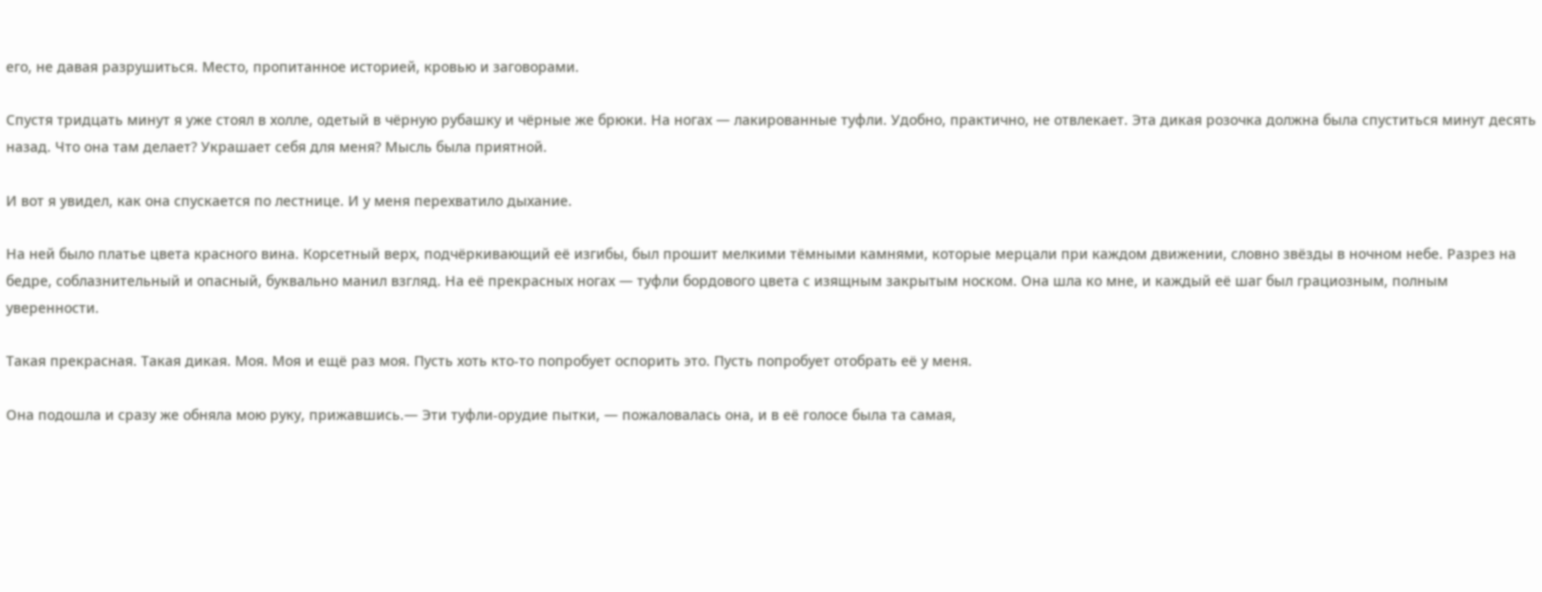его, не давая разрушиться. Место, пропитанное историей, кровью и заговорами.

Спустя тридцать минут я уже стоял в холле, одетый в чёрную рубашку и чёрные же брюки. На ногах — лакированные туфли. Удобно, практично, не отвлекает. Эта дикая розочка должна была спуститься минут десять назад. Что она там делает? Украшает себя для меня? Мысль была приятной.

И вот я увидел, как она спускается по лестнице. И у меня перехватило дыхание.

На ней было платье цвета красного вина. Корсетный верх, подчёркивающий её изгибы, был прошит мелкими тёмными камнями, которые мерцали при каждом движении, словно звёзды в ночном небе. Разрез на бедре, соблазнительный и опасный, буквально манил взгляд. На её прекрасных ногах — туфли бордового цвета с изящным закрытым носком. Она шла ко мне, и каждый её шаг был грациозным, полным уверенности.

Такая прекрасная. Такая дикая. Моя. Моя и ещё раз моя. Пусть хоть кто-то попробует оспорить это. Пусть попробует отобрать её у меня.

Она подошла и сразу же обняла мою руку, прижавшись.— Эти туфли-орудие пытки, — пожаловалась она, и в её голосе была та самая,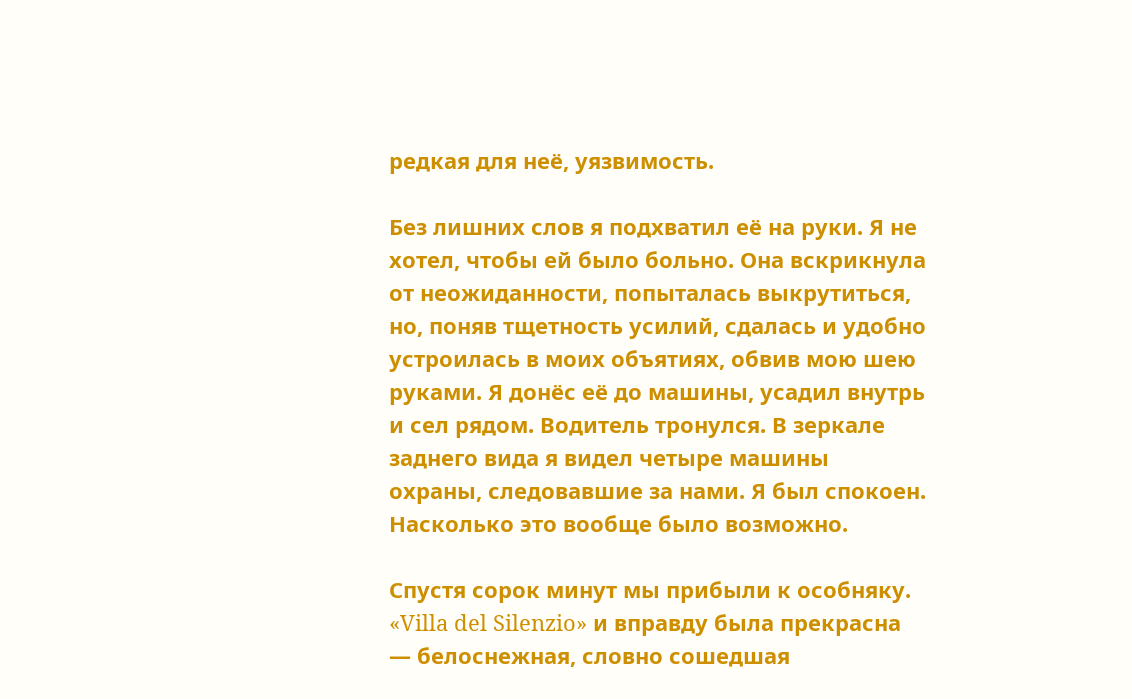редкая для неё, уязвимость.

Без лишних слов я подхватил её на руки. Я не хотел, чтобы ей было больно. Она вскрикнула от неожиданности, попыталась выкрутиться, но, поняв тщетность усилий, сдалась и удобно устроилась в моих объятиях, обвив мою шею руками. Я донёс её до машины, усадил внутрь и сел рядом. Водитель тронулся. В зеркале заднего вида я видел четыре машины охраны, следовавшие за нами. Я был спокоен. Насколько это вообще было возможно.

Спустя сорок минут мы прибыли к особняку. «Villa del Silenzio» и вправду была прекрасна — белоснежная, словно сошедшая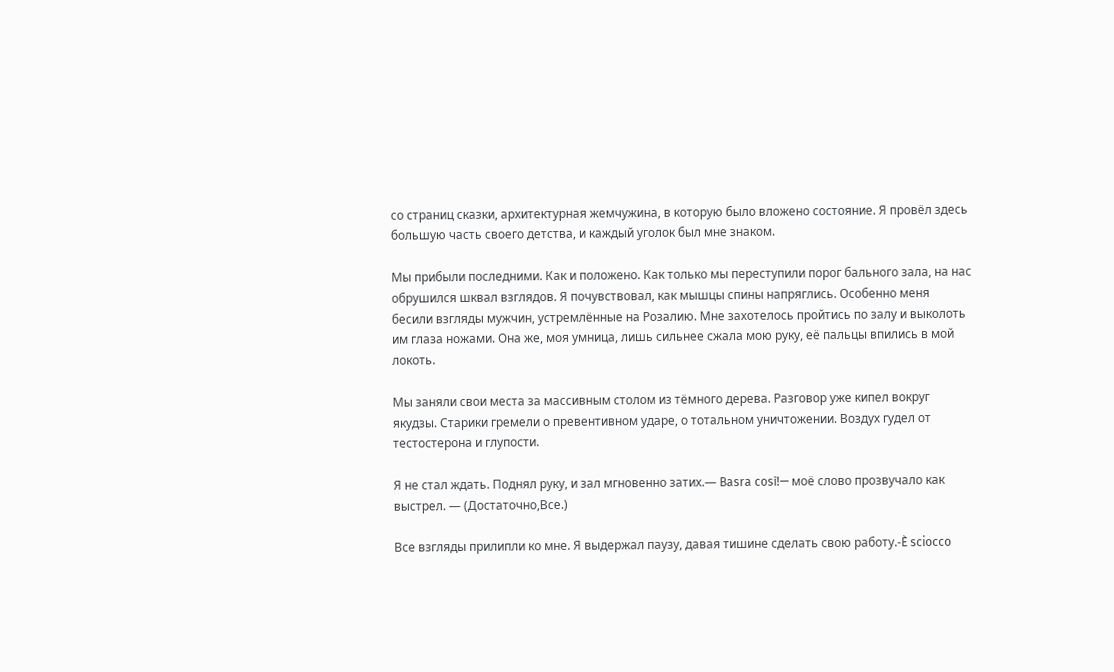со страниц сказки, архитектурная жемчужина, в которую было вложено состояние. Я провёл здесь большую часть своего детства, и каждый уголок был мне знаком.

Мы прибыли последними. Как и положено. Как только мы переступили порог бального зала, на нас обрушился шквал взглядов. Я почувствовал, как мышцы спины напряглись. Особенно меня бесили взгляды мужчин, устремлённые на Розалию. Мне захотелось пройтись по залу и выколоть им глаза ножами. Она же, моя умница, лишь сильнее сжала мою руку, её пальцы впились в мой локоть.

Мы заняли свои места за массивным столом из тёмного дерева. Разговор уже кипел вокруг якудзы. Старики гремели о превентивном ударе, о тотальном уничтожении. Воздух гудел от тестостерона и глупости.

Я не стал ждать. Поднял руку, и зал мгновенно затих.— Basra così!— моё слово прозвучало как выстрел. — (Достаточно,Все.)

Все взгляды прилипли ко мне. Я выдержал паузу, давая тишине сделать свою работу.-È sciocco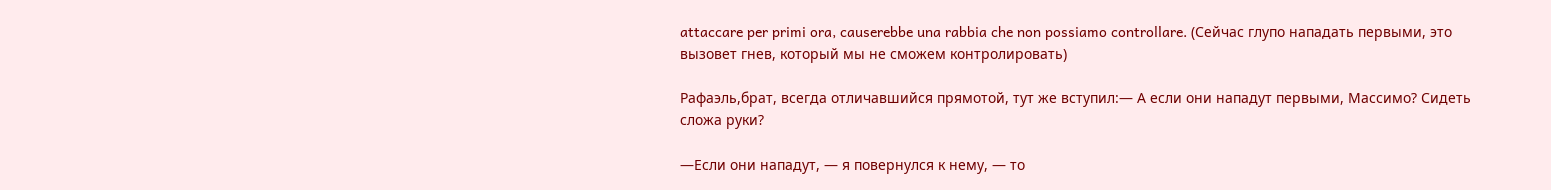attaccare per primi ora, causerebbe una rabbia che non possiamo controllare. (Сейчас глупо нападать первыми, это вызовет гнев, который мы не сможем контролировать)

Рафаэль,брат, всегда отличавшийся прямотой, тут же вступил:— А если они нападут первыми, Массимо? Сидеть сложа руки?

—Если они нападут, — я повернулся к нему, — то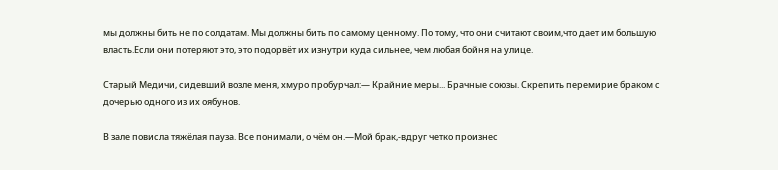мы должны бить не по солдатам. Мы должны бить по самому ценному. По тому, что они считают своим,что дает им большую власть.Если они потеряют это, это подорвёт их изнутри куда сильнее, чем любая бойня на улице.

Старый Медичи, сидевший возле меня, хмуро пробурчал:— Крайние меры... Брачные союзы. Скрепить перемирие браком с дочерью одного из их оябунов.

В зале повисла тяжёлая пауза. Все понимали, о чём он.—Мой брак,-вдруг четко произнес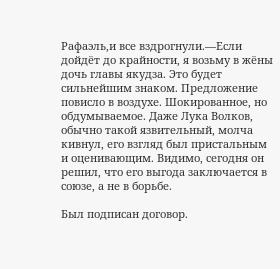Рафаэль,и все вздрогнули.—Если дойдёт до крайности, я возьму в жёны дочь главы якудза. Это будет сильнейшим знаком. Предложение повисло в воздухе. Шокированное, но обдумываемое. Даже Лука Волков, обычно такой язвительный, молча кивнул, его взгляд был пристальным и оценивающим. Видимо, сегодня он решил, что его выгода заключается в союзе, а не в борьбе.

Был подписан договор.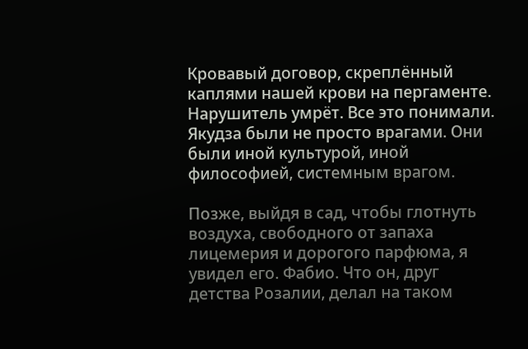Кровавый договор, скреплённый каплями нашей крови на пергаменте. Нарушитель умрёт. Все это понимали. Якудза были не просто врагами. Они были иной культурой, иной философией, системным врагом.

Позже, выйдя в сад, чтобы глотнуть воздуха, свободного от запаха лицемерия и дорогого парфюма, я увидел его. Фабио. Что он, друг детства Розалии, делал на таком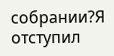собрании?Я отступил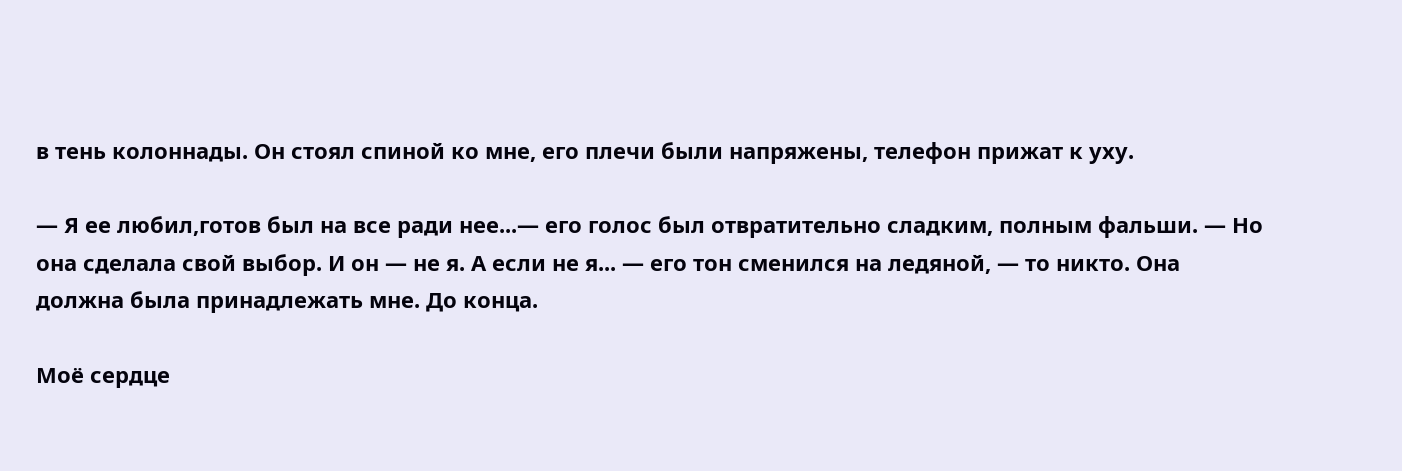в тень колоннады. Он стоял спиной ко мне, его плечи были напряжены, телефон прижат к уху.

— Я ее любил,готов был на все ради нее...— его голос был отвратительно сладким, полным фальши. — Но она сделала свой выбор. И он — не я. А если не я... — его тон сменился на ледяной, — то никто. Она должна была принадлежать мне. До конца.

Моё сердце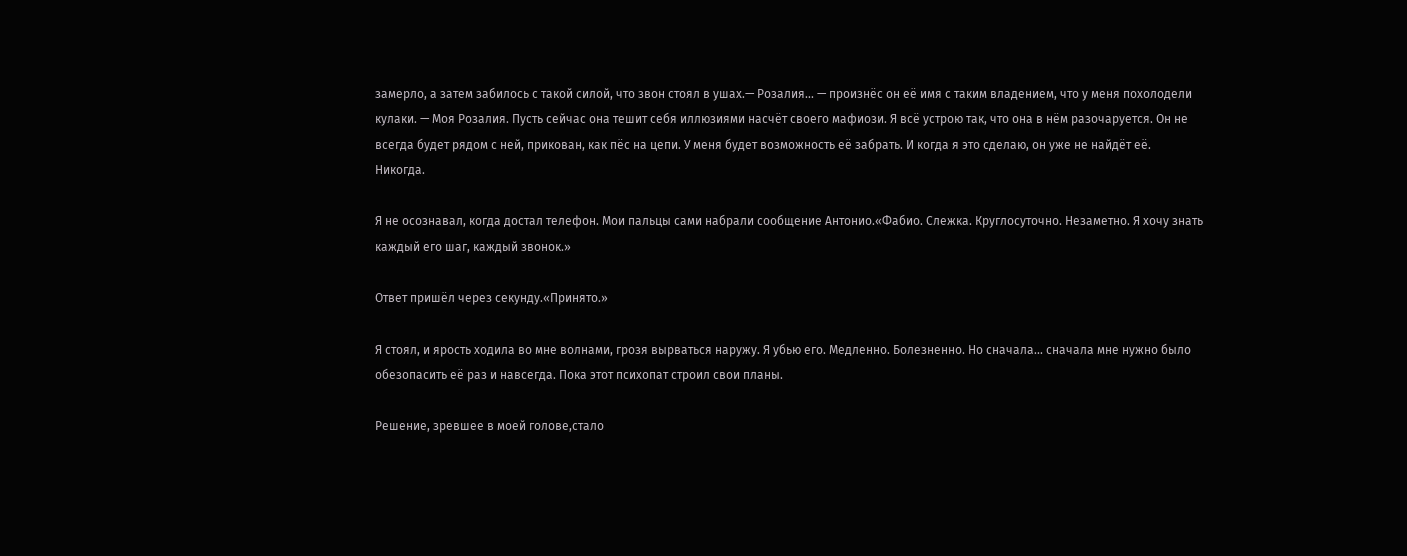замерло, а затем забилось с такой силой, что звон стоял в ушах.— Розалия... — произнёс он её имя с таким владением, что у меня похолодели кулаки. — Моя Розалия. Пусть сейчас она тешит себя иллюзиями насчёт своего мафиози. Я всё устрою так, что она в нём разочаруется. Он не всегда будет рядом с ней, прикован, как пёс на цепи. У меня будет возможность её забрать. И когда я это сделаю, он уже не найдёт её. Никогда.

Я не осознавал, когда достал телефон. Мои пальцы сами набрали сообщение Антонио.«Фабио. Слежка. Круглосуточно. Незаметно. Я хочу знать каждый его шаг, каждый звонок.»

Ответ пришёл через секунду.«Принято.»

Я стоял, и ярость ходила во мне волнами, грозя вырваться наружу. Я убью его. Медленно. Болезненно. Но сначала... сначала мне нужно было обезопасить её раз и навсегда. Пока этот психопат строил свои планы.

Решение, зревшее в моей голове,стало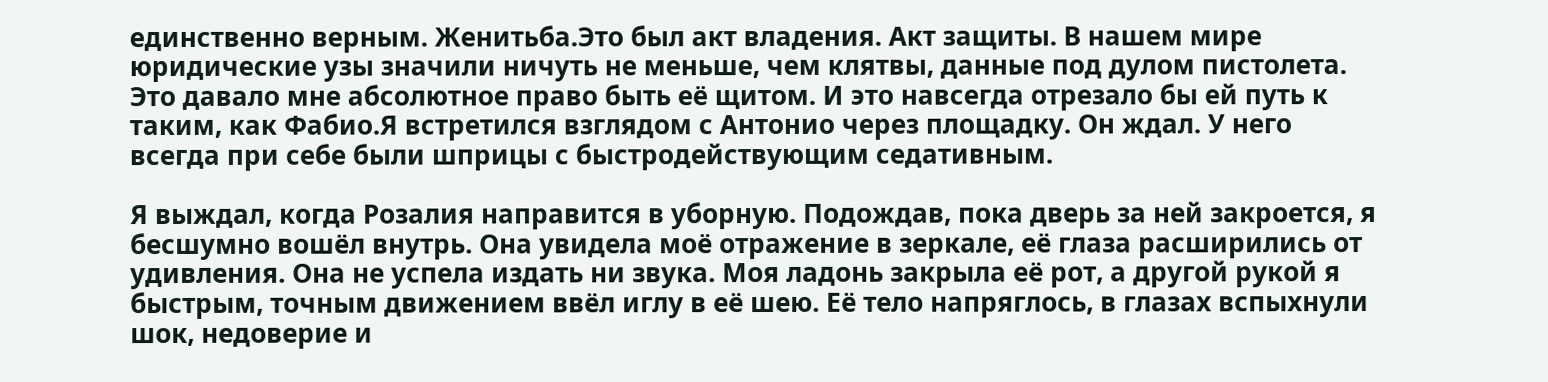единственно верным. Женитьба.Это был акт владения. Акт защиты. В нашем мире юридические узы значили ничуть не меньше, чем клятвы, данные под дулом пистолета. Это давало мне абсолютное право быть её щитом. И это навсегда отрезало бы ей путь к таким, как Фабио.Я встретился взглядом с Антонио через площадку. Он ждал. У него всегда при себе были шприцы с быстродействующим седативным.

Я выждал, когда Розалия направится в уборную. Подождав, пока дверь за ней закроется, я бесшумно вошёл внутрь. Она увидела моё отражение в зеркале, её глаза расширились от удивления. Она не успела издать ни звука. Моя ладонь закрыла её рот, а другой рукой я быстрым, точным движением ввёл иглу в её шею. Её тело напряглось, в глазах вспыхнули шок, недоверие и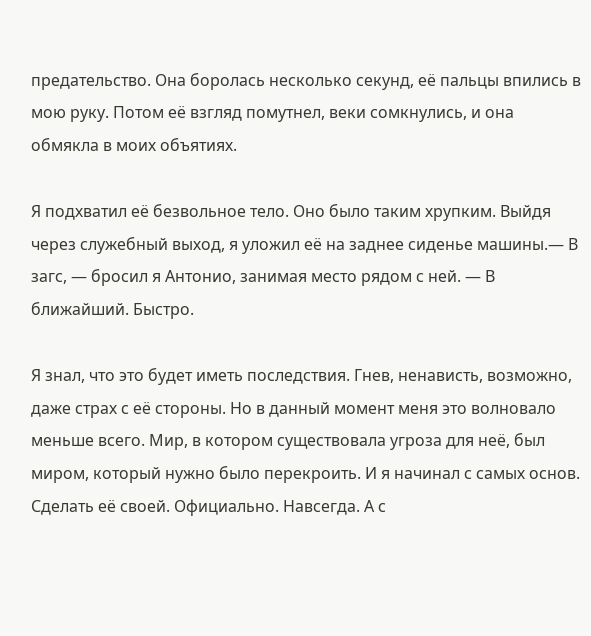предательство. Она боролась несколько секунд, её пальцы впились в мою руку. Потом её взгляд помутнел, веки сомкнулись, и она обмякла в моих объятиях.

Я подхватил её безвольное тело. Оно было таким хрупким. Выйдя через служебный выход, я уложил её на заднее сиденье машины.— В загс, — бросил я Антонио, занимая место рядом с ней. — В ближайший. Быстро.

Я знал, что это будет иметь последствия. Гнев, ненависть, возможно, даже страх с её стороны. Но в данный момент меня это волновало меньше всего. Мир, в котором существовала угроза для неё, был миром, который нужно было перекроить. И я начинал с самых основ. Сделать её своей. Официально. Навсегда. А с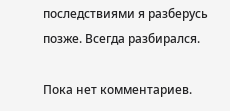последствиями я разберусь позже. Всегда разбирался.

Пока нет комментариев.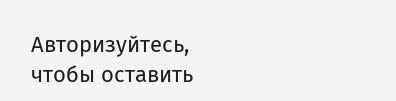Авторизуйтесь, чтобы оставить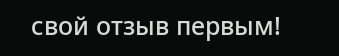свой отзыв первым!